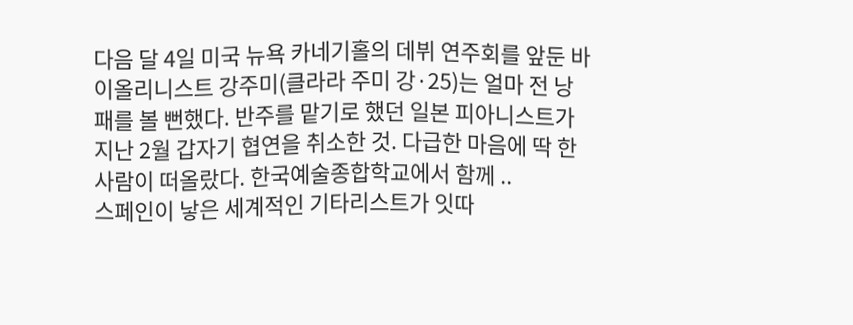다음 달 4일 미국 뉴욕 카네기홀의 데뷔 연주회를 앞둔 바이올리니스트 강주미(클라라 주미 강·25)는 얼마 전 낭패를 볼 뻔했다. 반주를 맡기로 했던 일본 피아니스트가 지난 2월 갑자기 협연을 취소한 것. 다급한 마음에 딱 한 사람이 떠올랐다. 한국예술종합학교에서 함께 ..
스페인이 낳은 세계적인 기타리스트가 잇따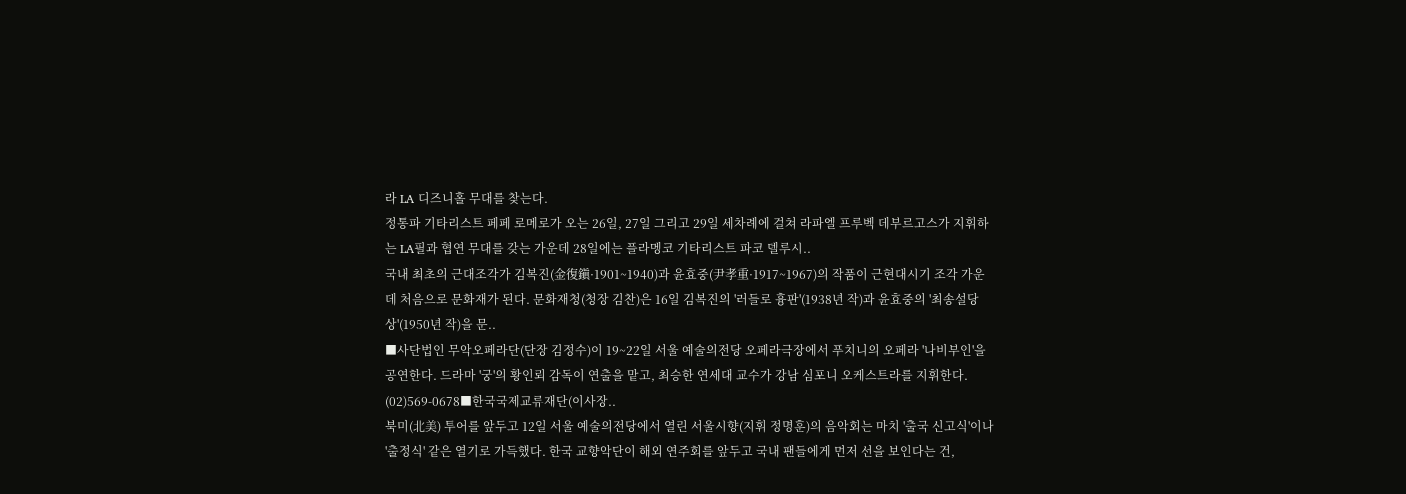라 LA 디즈니홀 무대를 찾는다.
정통파 기타리스트 페페 로메로가 오는 26일, 27일 그리고 29일 세차례에 걸쳐 라파엘 프루벡 데부르고스가 지휘하는 LA필과 협연 무대를 갖는 가운데 28일에는 플라멩코 기타리스트 파코 델루시..
국내 최초의 근대조각가 김복진(金復鎭·1901~1940)과 윤효중(尹孝重·1917~1967)의 작품이 근현대시기 조각 가운데 처음으로 문화재가 된다. 문화재청(청장 김찬)은 16일 김복진의 '러들로 흉판'(1938년 작)과 윤효중의 '최송설당 상'(1950년 작)을 문..
■사단법인 무악오페라단(단장 김정수)이 19~22일 서울 예술의전당 오페라극장에서 푸치니의 오페라 '나비부인'을 공연한다. 드라마 '궁'의 황인뢰 감독이 연출을 맡고, 최승한 연세대 교수가 강남 심포니 오케스트라를 지휘한다. (02)569-0678■한국국제교류재단(이사장..
북미(北美) 투어를 앞두고 12일 서울 예술의전당에서 열린 서울시향(지휘 정명훈)의 음악회는 마치 '출국 신고식'이나 '출정식' 같은 열기로 가득했다. 한국 교향악단이 해외 연주회를 앞두고 국내 팬들에게 먼저 선을 보인다는 건,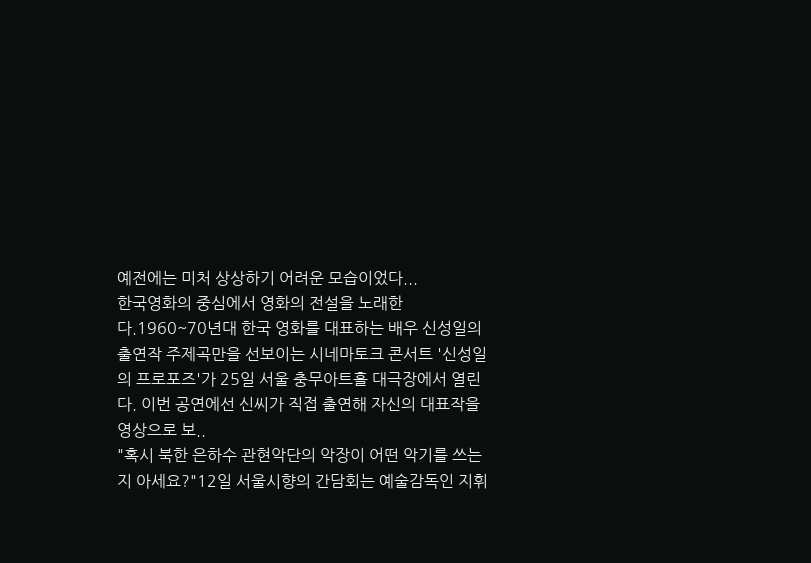예전에는 미처 상상하기 어려운 모습이었다...
한국영화의 중심에서 영화의 전설을 노래한다.1960~70년대 한국 영화를 대표하는 배우 신성일의 출연작 주제곡만을 선보이는 시네마토크 콘서트 '신성일의 프로포즈'가 25일 서울 충무아트홀 대극장에서 열린다. 이번 공연에선 신씨가 직접 출연해 자신의 대표작을 영상으로 보..
"혹시 북한 은하수 관현악단의 악장이 어떤 악기를 쓰는지 아세요?"12일 서울시향의 간담회는 예술감독인 지휘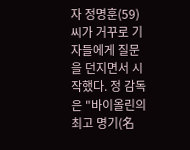자 정명훈(59)씨가 거꾸로 기자들에게 질문을 던지면서 시작했다. 정 감독은 "바이올린의 최고 명기(名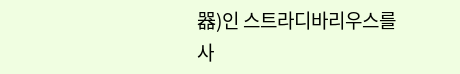器)인 스트라디바리우스를 사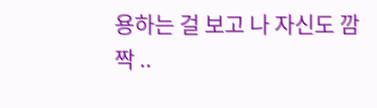용하는 걸 보고 나 자신도 깜짝 ..